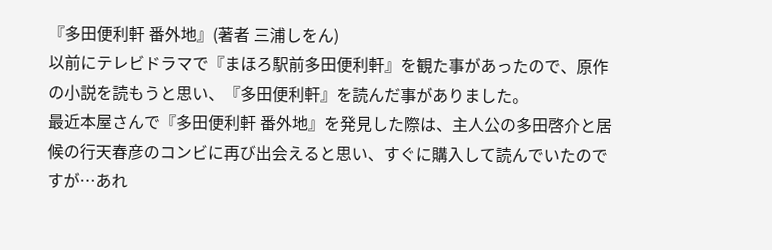『多田便利軒 番外地』(著者 三浦しをん)
以前にテレビドラマで『まほろ駅前多田便利軒』を観た事があったので、原作の小説を読もうと思い、『多田便利軒』を読んだ事がありました。
最近本屋さんで『多田便利軒 番外地』を発見した際は、主人公の多田啓介と居候の行天春彦のコンビに再び出会えると思い、すぐに購入して読んでいたのですが…あれ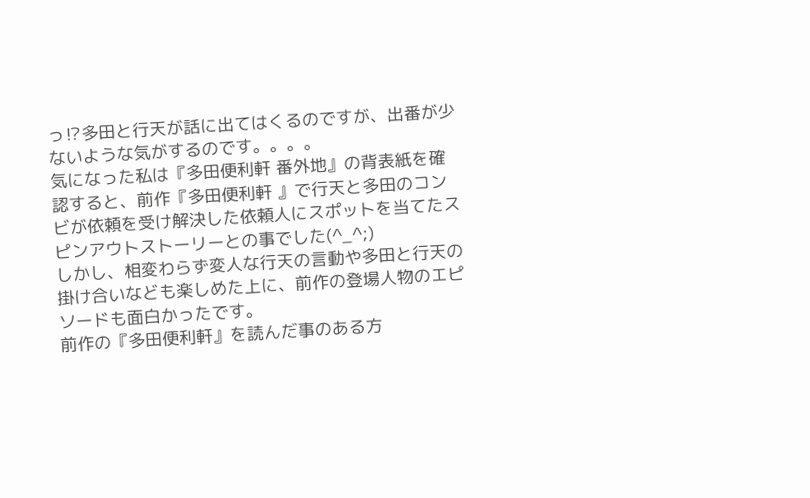っ⁉多田と行天が話に出てはくるのですが、出番が少ないような気がするのです。。。。
気になった私は『多田便利軒 番外地』の背表紙を確認すると、前作『多田便利軒 』で行天と多田のコンビが依頼を受け解決した依頼人にスポットを当てたスピンアウトストーリーとの事でした(^_^;)
しかし、相変わらず変人な行天の言動や多田と行天の掛け合いなども楽しめた上に、前作の登場人物のエピソードも面白かったです。
前作の『多田便利軒』を読んだ事のある方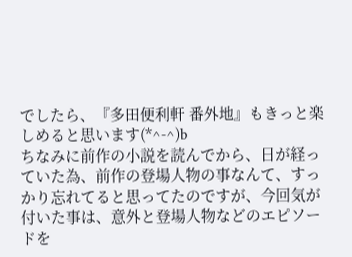でしたら、『多田便利軒 番外地』もきっと楽しめると思います(*^-^)b
ちなみに前作の小説を読んでから、日が経っていた為、前作の登場人物の事なんて、すっかり忘れてると思ってたのですが、今回気が付いた事は、意外と登場人物などのエピソードを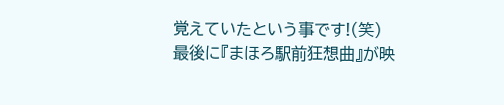覚えていたという事です!(笑)
最後に『まほろ駅前狂想曲』が映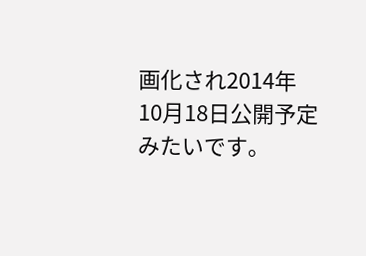画化され2014年10月18日公開予定みたいです。